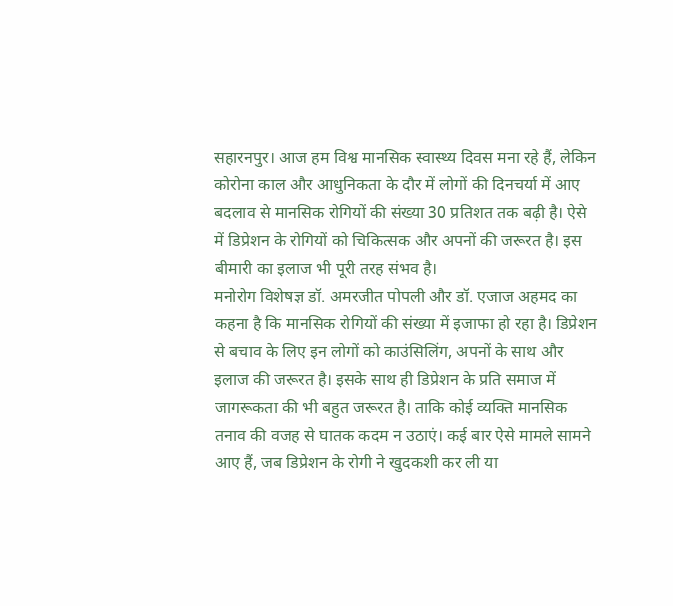सहारनपुर। आज हम विश्व मानसिक स्वास्थ्य दिवस मना रहे हैं, लेकिन कोरोना काल और आधुनिकता के दौर में लोगों की दिनचर्या में आए बदलाव से मानसिक रोगियों की संख्या 30 प्रतिशत तक बढ़ी है। ऐसे में डिप्रेशन के रोगियों को चिकित्सक और अपनों की जरूरत है। इस बीमारी का इलाज भी पूरी तरह संभव है।
मनोरोग विशेषज्ञ डॉ. अमरजीत पोपली और डॉ. एजाज अहमद का कहना है कि मानसिक रोगियों की संख्या में इजाफा हो रहा है। डिप्रेशन से बचाव के लिए इन लोगों को काउंसिलिंग, अपनों के साथ और इलाज की जरूरत है। इसके साथ ही डिप्रेशन के प्रति समाज में जागरूकता की भी बहुत जरूरत है। ताकि कोई व्यक्ति मानसिक तनाव की वजह से घातक कदम न उठाएं। कई बार ऐसे मामले सामने आए हैं, जब डिप्रेशन के रोगी ने खुदकशी कर ली या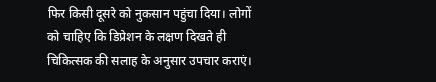फिर किसी दूसरे को नुकसान पहुंचा दिया। लोगों को चाहिए कि डिप्रेशन के लक्षण दिखते ही चिकित्सक की सलाह के अनुसार उपचार कराएं।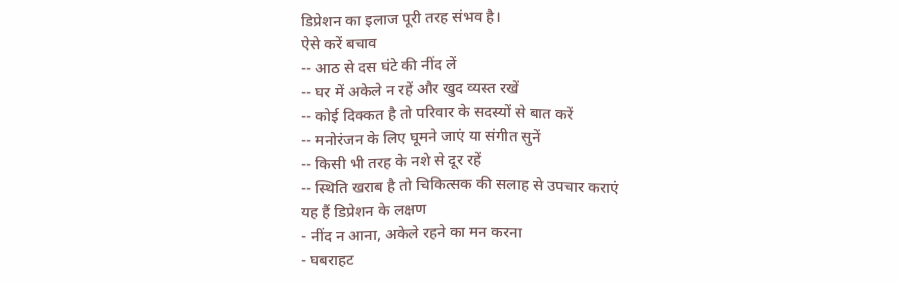डिप्रेशन का इलाज पूरी तरह संभव है।
ऐसे करें बचाव
-- आठ से दस घंटे की नींद लें
-- घर में अकेले न रहें और खुद व्यस्त रखें
-- कोई दिक्कत है तो परिवार के सदस्यों से बात करें
-- मनोरंजन के लिए घूमने जाएं या संगीत सुनें
-- किसी भी तरह के नशे से दूर रहें
-- स्थिति खराब है तो चिकित्सक की सलाह से उपचार कराएं
यह हैं डिप्रेशन के लक्षण
- नींद न आना, अकेले रहने का मन करना
- घबराहट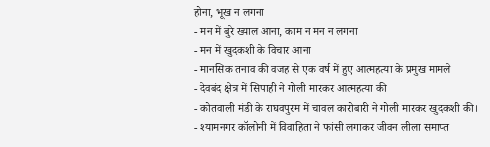होना, भूख न लगना
- मन में बुरे ख्याल आना, काम न मन न लगना
- मन में खुदकशी के विचार आना
- मानसिक तनाव की वजह से एक वर्ष में हुए आत्महत्या के प्रमुख मामले
- देवबंद क्षेत्र में सिपाही ने गोली मारकर आत्महत्या की
- कोतवाली मंडी के राघवपुरम में चावल कारोबारी ने गोली मारकर खुदकशी की।
- श्यामनगर कॉलोनी में विवाहिता ने फांसी लगाकर जीवन लीला समाप्त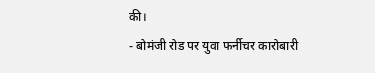की।
- बोमंजी रोड पर युवा फर्नीचर कारोबारी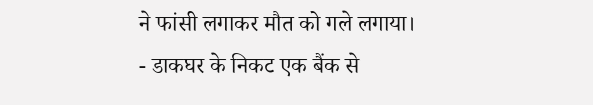ने फांसी लगाकर मौत को गले लगाया।
- डाकघर के निकट एक बैंक से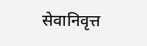सेवानिवृत्त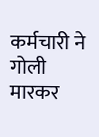कर्मचारी ने गोली मारकर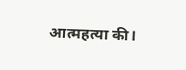आत्महत्या की।